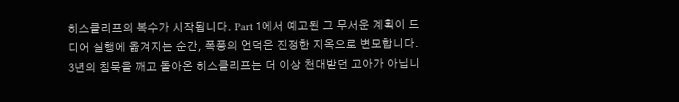히스클리프의 복수가 시작됩니다. Part 1에서 예고된 그 무서운 계획이 드디어 실행에 옮겨지는 순간, 폭풍의 언덕은 진정한 지옥으로 변모합니다.
3년의 침묵을 깨고 돌아온 히스클리프는 더 이상 천대받던 고아가 아닙니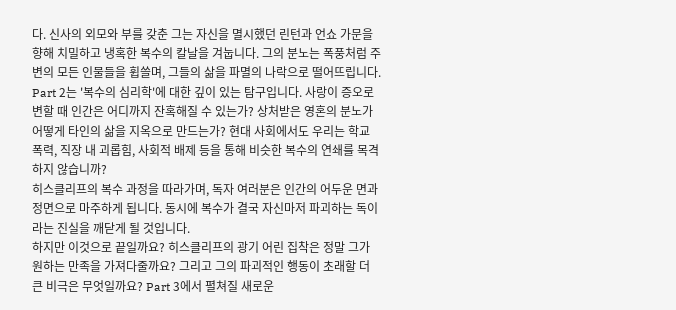다. 신사의 외모와 부를 갖춘 그는 자신을 멸시했던 린턴과 언쇼 가문을 향해 치밀하고 냉혹한 복수의 칼날을 겨눕니다. 그의 분노는 폭풍처럼 주변의 모든 인물들을 휩쓸며, 그들의 삶을 파멸의 나락으로 떨어뜨립니다.
Part 2는 '복수의 심리학'에 대한 깊이 있는 탐구입니다. 사랑이 증오로 변할 때 인간은 어디까지 잔혹해질 수 있는가? 상처받은 영혼의 분노가 어떻게 타인의 삶을 지옥으로 만드는가? 현대 사회에서도 우리는 학교 폭력, 직장 내 괴롭힘, 사회적 배제 등을 통해 비슷한 복수의 연쇄를 목격하지 않습니까?
히스클리프의 복수 과정을 따라가며, 독자 여러분은 인간의 어두운 면과 정면으로 마주하게 됩니다. 동시에 복수가 결국 자신마저 파괴하는 독이라는 진실을 깨닫게 될 것입니다.
하지만 이것으로 끝일까요? 히스클리프의 광기 어린 집착은 정말 그가 원하는 만족을 가져다줄까요? 그리고 그의 파괴적인 행동이 초래할 더 큰 비극은 무엇일까요? Part 3에서 펼쳐질 새로운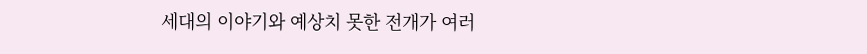세대의 이야기와 예상치 못한 전개가 여러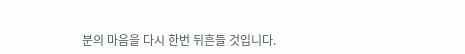분의 마음을 다시 한번 뒤흔들 것입니다.